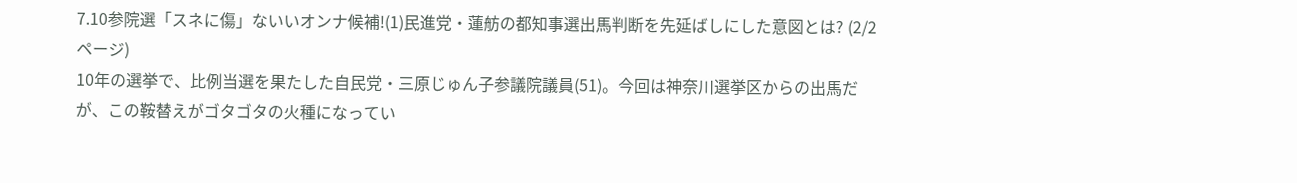7.10参院選「スネに傷」ないいオンナ候補!(1)民進党・蓮舫の都知事選出馬判断を先延ばしにした意図とは? (2/2ページ)
10年の選挙で、比例当選を果たした自民党・三原じゅん子参議院議員(51)。今回は神奈川選挙区からの出馬だが、この鞍替えがゴタゴタの火種になってい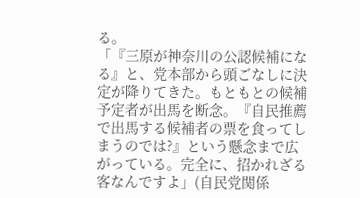る。
「『三原が神奈川の公認候補になる』と、党本部から頭ごなしに決定が降りてきた。もともとの候補予定者が出馬を断念。『自民推薦で出馬する候補者の票を食ってしまうのでは?』という懸念まで広がっている。完全に、招かれざる客なんですよ」(自民党関係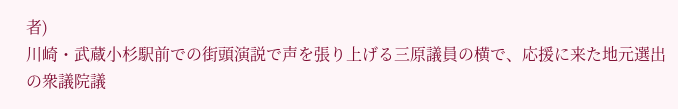者)
川崎・武蔵小杉駅前での街頭演説で声を張り上げる三原議員の横で、応援に来た地元選出の衆議院議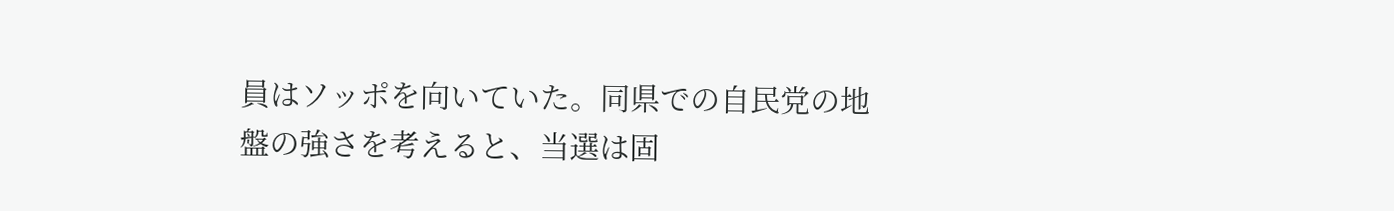員はソッポを向いていた。同県での自民党の地盤の強さを考えると、当選は固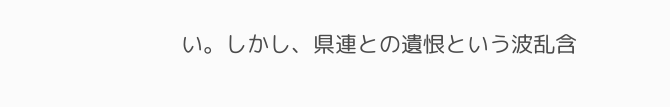い。しかし、県連との遺恨という波乱含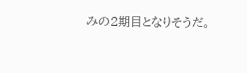みの2期目となりそうだ。